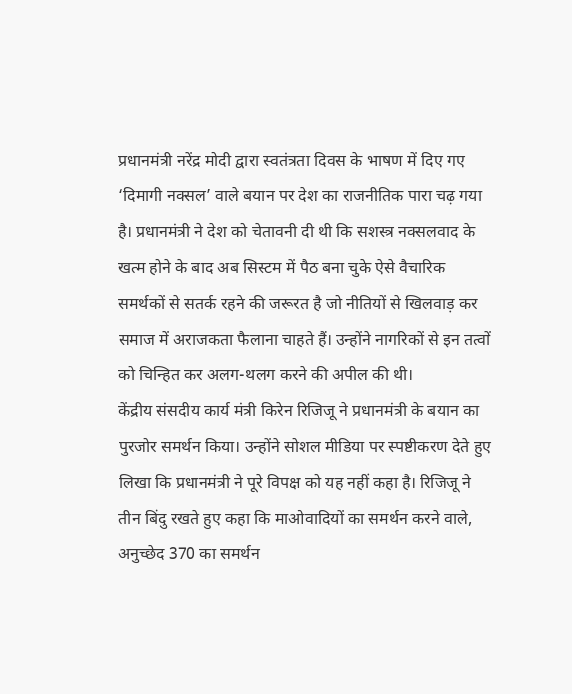प्रधानमंत्री नरेंद्र मोदी द्वारा स्वतंत्रता दिवस के भाषण में दिए गए ‘दिमागी नक्सल’ वाले बयान पर देश का राजनीतिक पारा चढ़ गया है। प्रधानमंत्री ने देश को चेतावनी दी थी कि सशस्त्र नक्सलवाद के खत्म होने के बाद अब सिस्टम में पैठ बना चुके ऐसे वैचारिक समर्थकों से सतर्क रहने की जरूरत है जो नीतियों से खिलवाड़ कर समाज में अराजकता फैलाना चाहते हैं। उन्होंने नागरिकों से इन तत्वों को चिन्हित कर अलग-थलग करने की अपील की थी।
केंद्रीय संसदीय कार्य मंत्री किरेन रिजिजू ने प्रधानमंत्री के बयान का पुरजोर समर्थन किया। उन्होंने सोशल मीडिया पर स्पष्टीकरण देते हुए लिखा कि प्रधानमंत्री ने पूरे विपक्ष को यह नहीं कहा है। रिजिजू ने तीन बिंदु रखते हुए कहा कि माओवादियों का समर्थन करने वाले, अनुच्छेद 370 का समर्थन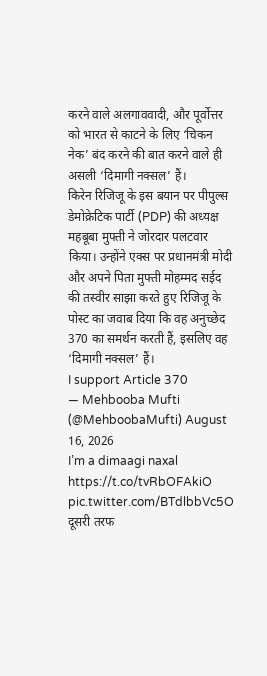करने वाले अलगाववादी, और पूर्वोत्तर को भारत से काटने के लिए ‘चिकन नेक’ बंद करने की बात करने वाले ही असली ‘दिमागी नक्सल’ हैं।
किरेन रिजिजू के इस बयान पर पीपुल्स डेमोक्रेटिक पार्टी (PDP) की अध्यक्ष महबूबा मुफ्ती ने जोरदार पलटवार किया। उन्होंने एक्स पर प्रधानमंत्री मोदी और अपने पिता मुफ्ती मोहम्मद सईद की तस्वीर साझा करते हुए रिजिजू के पोस्ट का जवाब दिया कि वह अनुच्छेद 370 का समर्थन करती हैं, इसलिए वह ‘दिमागी नक्सल’ हैं।
I support Article 370
— Mehbooba Mufti (@MehboobaMufti) August 16, 2026
I’m a dimaagi naxal https://t.co/tvRbOFAkiO pic.twitter.com/BTdlbbVc5O
दूसरी तरफ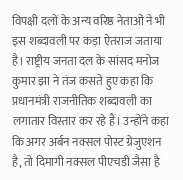विपक्षी दलों के अन्य वरिष्ठ नेताओं ने भी इस शब्दावली पर कड़ा ऐतराज जताया है। राष्ट्रीय जनता दल के सांसद मनोज कुमार झा ने तंज कसते हुए कहा कि प्रधानमंत्री राजनीतिक शब्दावली का लगातार विस्तार कर रहे हैं। उन्होंने कहा कि अगर अर्बन नक्सल पोस्ट ग्रेजुएशन है, तो दिमागी नक्सल पीएचडी जैसा है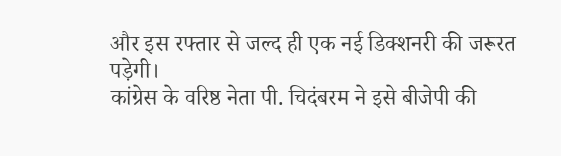और इस रफ्तार से जल्द ही एक नई डिक्शनरी की जरूरत पड़ेगी।
कांग्रेस के वरिष्ठ नेता पी. चिदंबरम ने इसे बीजेपी की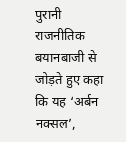पुरानी राजनीतिक बयानबाजी से जोड़ते हुए कहा कि यह ‘अर्बन नक्सल’,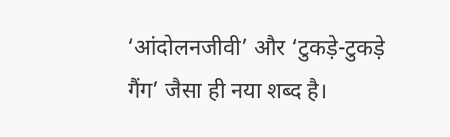‘आंदोलनजीवी’ और ‘टुकड़े-टुकड़े गैंग’ जैसा ही नया शब्द है।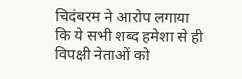चिदंबरम ने आरोप लगाया कि ये सभी शब्द हमेशा से ही विपक्षी नेताओं को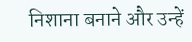निशाना बनाने और उन्हें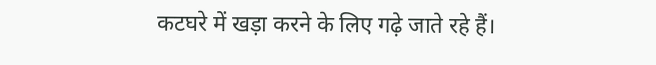कटघरे में खड़ा करने के लिए गढ़े जाते रहे हैं।